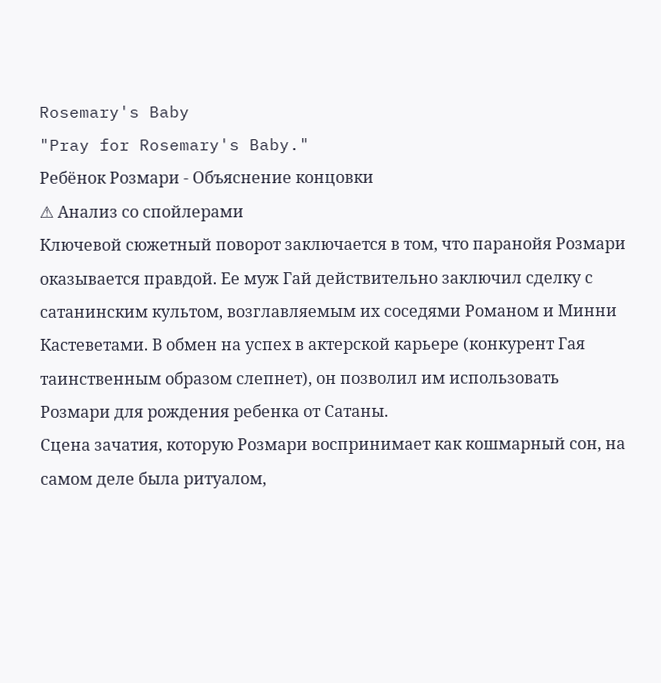Rosemary's Baby
"Pray for Rosemary's Baby."
Ребёнок Розмари - Объяснение концовки
⚠ Анализ со спойлерами
Ключевой сюжетный поворот заключается в том, что паранойя Розмари оказывается правдой. Ее муж Гай действительно заключил сделку с сатанинским культом, возглавляемым их соседями Романом и Минни Кастеветами. В обмен на успех в актерской карьере (конкурент Гая таинственным образом слепнет), он позволил им использовать Розмари для рождения ребенка от Сатаны.
Сцена зачатия, которую Розмари воспринимает как кошмарный сон, на самом деле была ритуалом,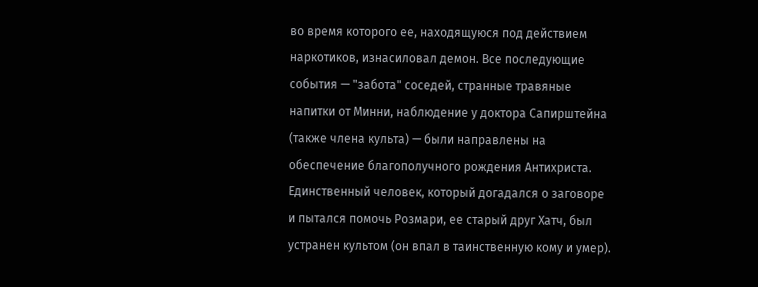во время которого ее, находящуюся под действием наркотиков, изнасиловал демон. Все последующие события — "забота" соседей, странные травяные напитки от Минни, наблюдение у доктора Сапирштейна (также члена культа) — были направлены на обеспечение благополучного рождения Антихриста. Единственный человек, который догадался о заговоре и пытался помочь Розмари, ее старый друг Хатч, был устранен культом (он впал в таинственную кому и умер).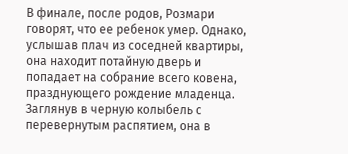В финале, после родов, Розмари говорят, что ее ребенок умер. Однако, услышав плач из соседней квартиры, она находит потайную дверь и попадает на собрание всего ковена, празднующего рождение младенца. Заглянув в черную колыбель с перевернутым распятием, она в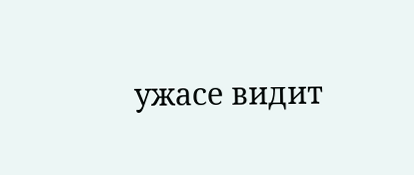ужасе видит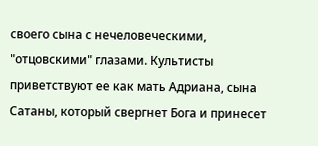своего сына с нечеловеческими, "отцовскими" глазами. Культисты приветствуют ее как мать Адриана, сына Сатаны, который свергнет Бога и принесет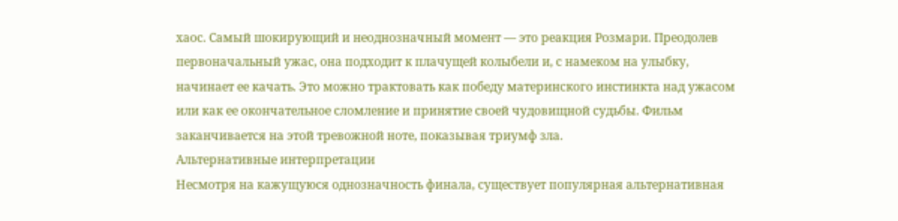хаос. Самый шокирующий и неоднозначный момент — это реакция Розмари. Преодолев первоначальный ужас, она подходит к плачущей колыбели и, с намеком на улыбку, начинает ее качать. Это можно трактовать как победу материнского инстинкта над ужасом или как ее окончательное сломление и принятие своей чудовищной судьбы. Фильм заканчивается на этой тревожной ноте, показывая триумф зла.
Альтернативные интерпретации
Несмотря на кажущуюся однозначность финала, существует популярная альтернативная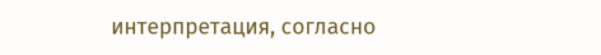интерпретация, согласно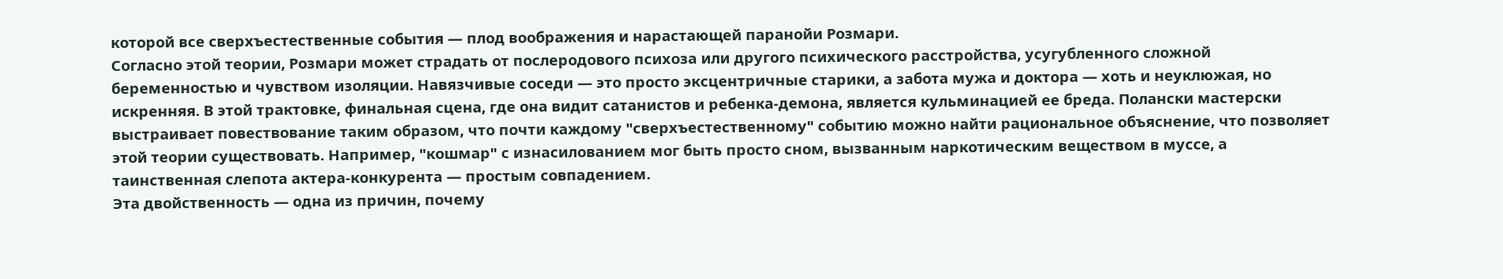которой все сверхъестественные события — плод воображения и нарастающей паранойи Розмари.
Согласно этой теории, Розмари может страдать от послеродового психоза или другого психического расстройства, усугубленного сложной беременностью и чувством изоляции. Навязчивые соседи — это просто эксцентричные старики, а забота мужа и доктора — хоть и неуклюжая, но искренняя. В этой трактовке, финальная сцена, где она видит сатанистов и ребенка-демона, является кульминацией ее бреда. Полански мастерски выстраивает повествование таким образом, что почти каждому "сверхъестественному" событию можно найти рациональное объяснение, что позволяет этой теории существовать. Например, "кошмар" с изнасилованием мог быть просто сном, вызванным наркотическим веществом в муссе, а таинственная слепота актера-конкурента — простым совпадением.
Эта двойственность — одна из причин, почему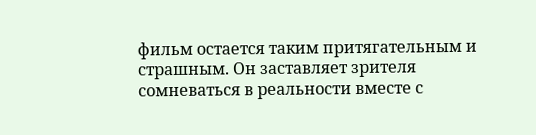фильм остается таким притягательным и страшным. Он заставляет зрителя сомневаться в реальности вместе с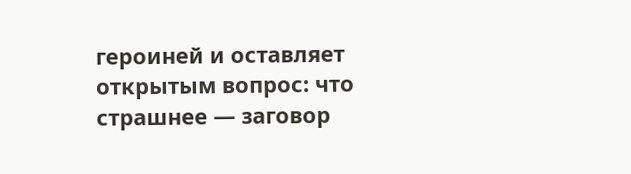героиней и оставляет открытым вопрос: что страшнее — заговор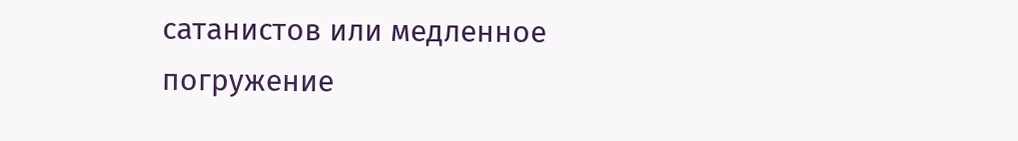сатанистов или медленное погружение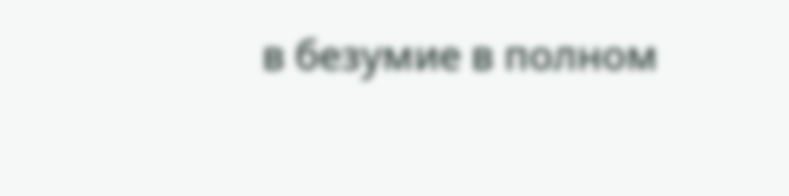в безумие в полном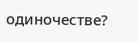одиночестве?